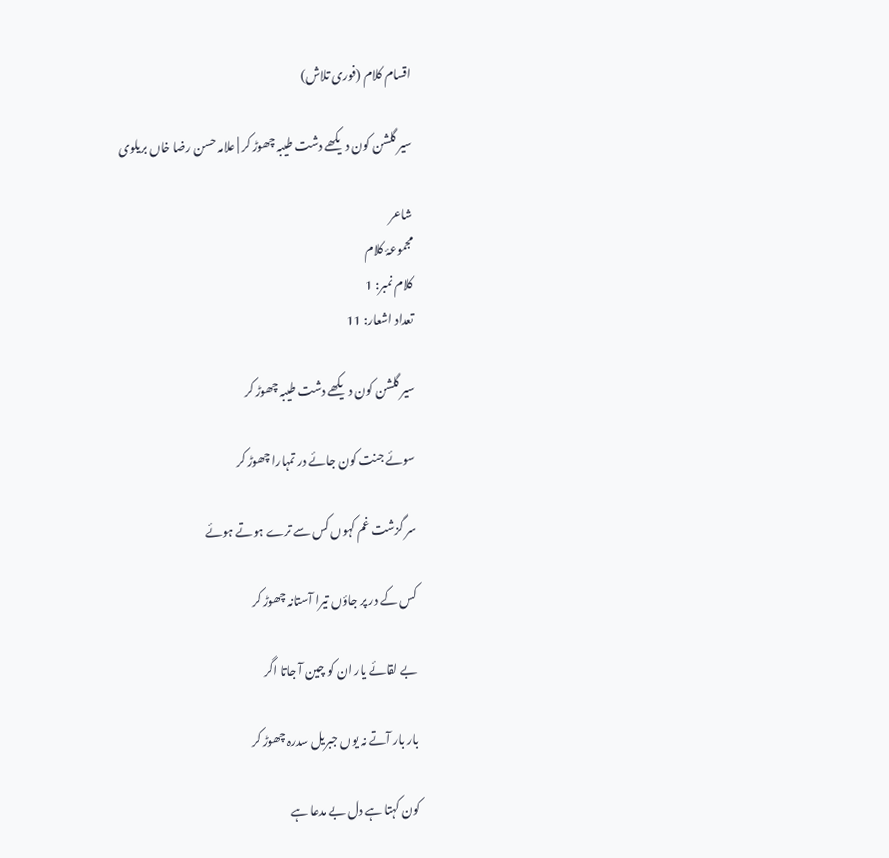اقسام کلام (فوری تلاش)

سیر گلشن کون دیکھے دشت طیبہ چھوڑ کر | علامہ حسن رضا خاں بریلوی

شاعر
مجموعۂ کلام
کلام نمبر: 1
تعداد اشعار: 11

سیر گلشن کون دیکھے دشت طیبہ چھوڑ کر

سوئے جنت کون جائے در تمہارا چھوڑ کر

سر گزشت غم کہوں کس سے ترے ہوتے ہوئے

کس کے در پر جاؤں تیرا آستانہ چھوڑ کر

بے لقائے یار ان کو چین آ جاتا اگر

بار بار آتے نہ یوں جبریل سدرہ چھوڑ کر

کون کہتا ہے دل بے مدعا ہے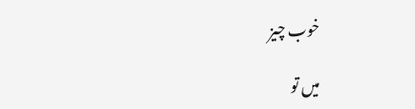خوب چیز

میں تو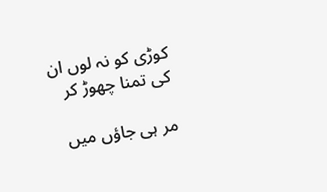کوڑی کو نہ لوں ان کی تمنا چھوڑ کر

مر ہی جاؤں میں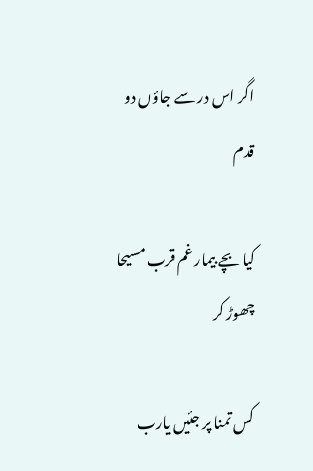اگر اس در سے جاؤں دو قدم

کیا بچے بیمار غم قرب مسیحا چھوڑ کر

کس تمنا پر جئیں یارب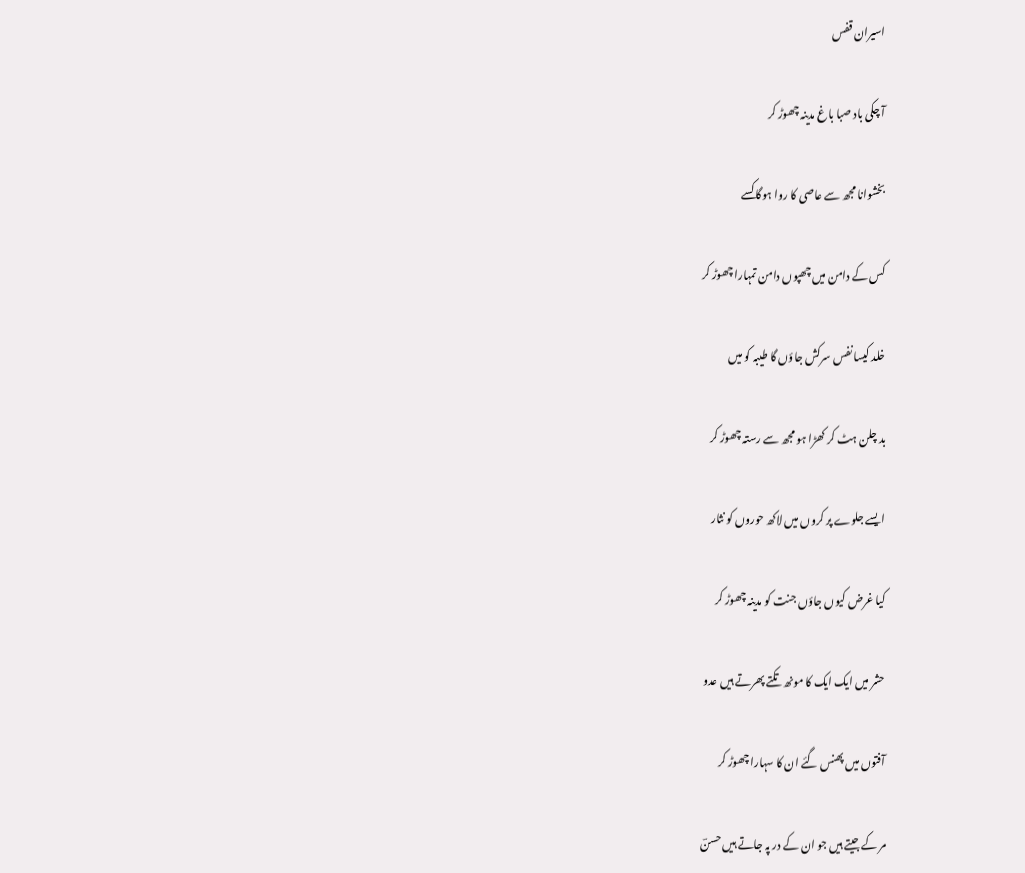اسیران قفس

آ چکی باد صبا باغ مدینہ چھوڑ کر

بخشوانا مجھ سے عاصی کا روا ہوگا کسے

کس کے دامن میں چھپوں دامن تمہارا چھوڑ کر

خلد کیسا نفس سرکش جاؤں گا طیبہ کو میں

بد چلن ہٹ کر کھڑا ہو مجھ سے رستہ چھوڑ کر

ایسے جلوے پر کروں میں لاکھ حوروں کو نثار

کیا غرض کیوں جاؤں جنت کو مدینہ چھوڑ کر

حشر میں ایک ایک کا مونھ تکتے پھرتے ہیں عدو

آفتوں میں پھنس گئے ان کا سہارا چھوڑ کر

مر کے جیتے ہیں جو ان کے در پہ جاتے ہیں حسنؔ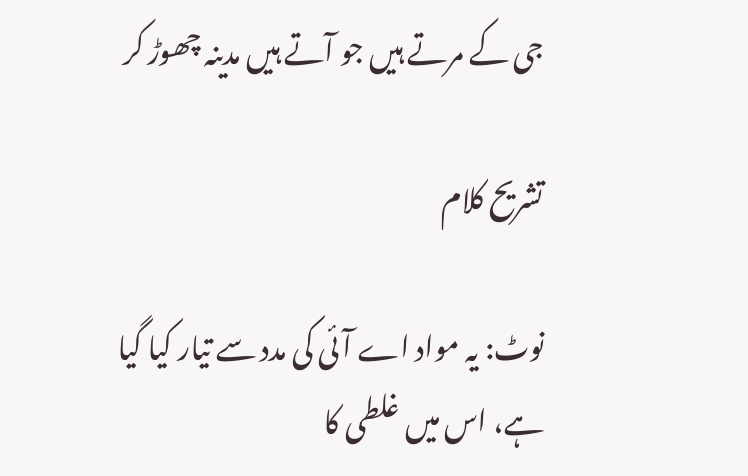جی کے مرتے ہیں جو آتے ہیں مدینہ چھوڑ کر

تشریح کلام

نوٹ: یہ مواد اے آئی کی مدد سے تیار کیا گیا ہے، اس میں غلطی کا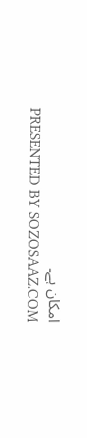امکان ہے۔
PRESENTED BY SOZOSAAZ.COM